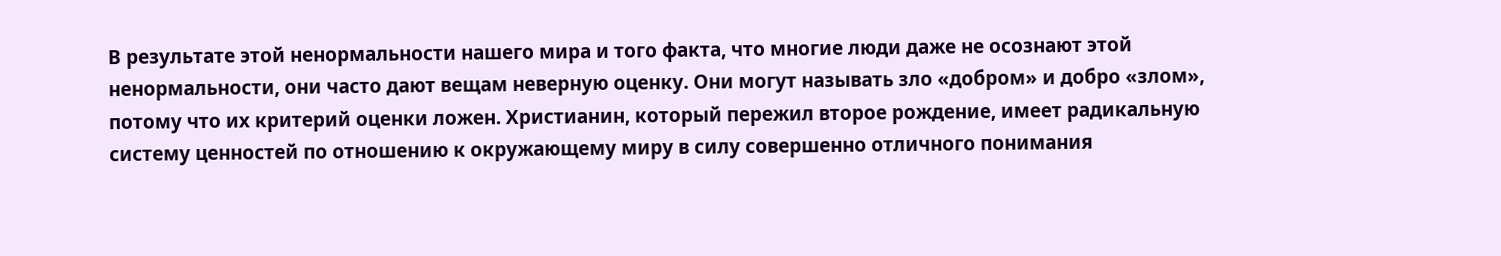В результате этой ненормальности нашего мира и того факта, что многие люди даже не осознают этой ненормальности, они часто дают вещам неверную оценку. Они могут называть зло «добром» и добро «злом», потому что их критерий оценки ложен. Христианин, который пережил второе рождение, имеет радикальную систему ценностей по отношению к окружающему миру в силу совершенно отличного понимания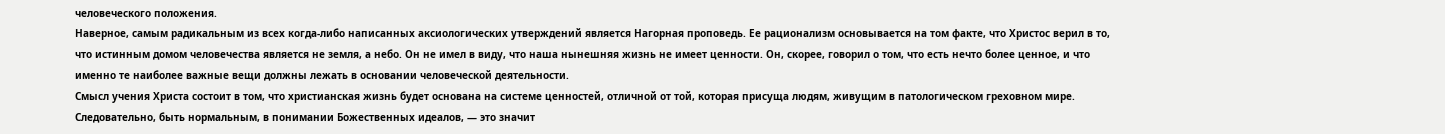человеческого положения.
Наверное, самым радикальным из всех когда-либо написанных аксиологических утверждений является Нагорная проповедь. Ее рационализм основывается на том факте, что Христос верил в то, что истинным домом человечества является не земля, а небо. Он не имел в виду, что наша нынешняя жизнь не имеет ценности. Он, скорее, говорил о том, что есть нечто более ценное, и что именно те наиболее важные вещи должны лежать в основании человеческой деятельности.
Смысл учения Христа состоит в том, что христианская жизнь будет основана на системе ценностей, отличной от той, которая присуща людям, живущим в патологическом греховном мире. Следовательно, быть нормальным, в понимании Божественных идеалов, — это значит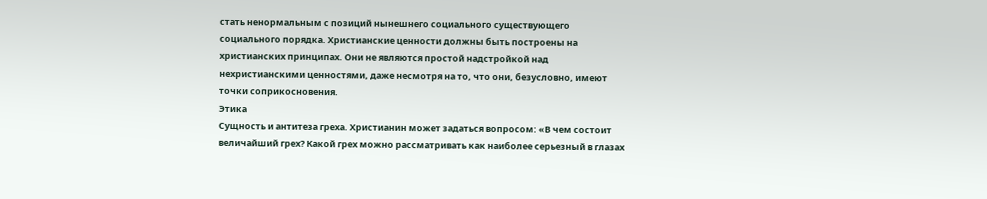стать ненормальным с позиций нынешнего социального существующего социального порядка. Христианские ценности должны быть построены на христианских принципах. Они не являются простой надстройкой над нехристианскими ценностями, даже несмотря на то, что они, безусловно, имеют точки соприкосновения.
Этика
Сущность и антитеза греха. Христианин может задаться вопросом: «В чем состоит величайший грех? Какой грех можно рассматривать как наиболее серьезный в глазах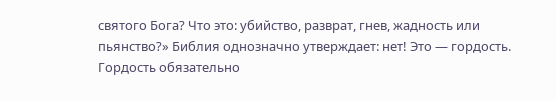святого Бога? Что это: убийство, разврат, гнев, жадность или пьянство?» Библия однозначно утверждает: нет! Это — гордость. Гордость обязательно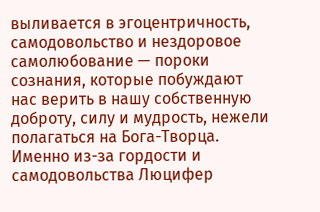выливается в эгоцентричность, самодовольство и нездоровое самолюбование — пороки сознания, которые побуждают нас верить в нашу собственную доброту, силу и мудрость, нежели полагаться на Бога-Творца.
Именно из-за гордости и самодовольства Люцифер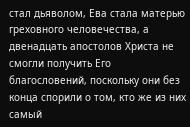стал дьяволом, Ева стала матерью греховного человечества, а двенадцать апостолов Христа не смогли получить Его благословений, поскольку они без конца спорили о том, кто же из них самый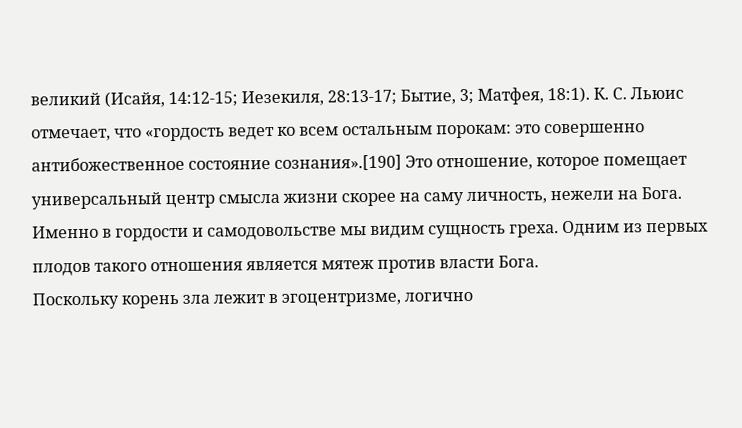великий (Исайя, 14:12-15; Иезекиля, 28:13-17; Бытие, 3; Матфея, 18:1). К. С. Льюис отмечает, что «гордость ведет ко всем остальным порокам: это совершенно антибожественное состояние сознания».[190] Это отношение, которое помещает универсальный центр смысла жизни скорее на саму личность, нежели на Бога. Именно в гордости и самодовольстве мы видим сущность греха. Одним из первых плодов такого отношения является мятеж против власти Бога.
Поскольку корень зла лежит в эгоцентризме, логично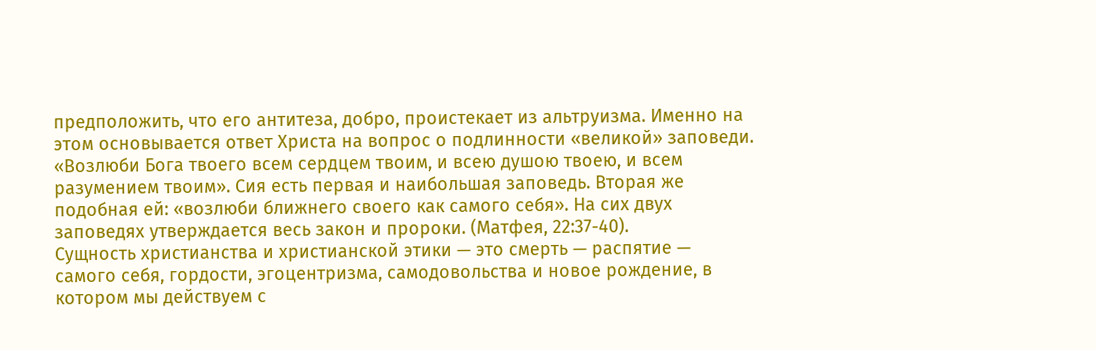предположить, что его антитеза, добро, проистекает из альтруизма. Именно на этом основывается ответ Христа на вопрос о подлинности «великой» заповеди.
«Возлюби Бога твоего всем сердцем твоим, и всею душою твоею, и всем разумением твоим». Сия есть первая и наибольшая заповедь. Вторая же подобная ей: «возлюби ближнего своего как самого себя». На сих двух заповедях утверждается весь закон и пророки. (Матфея, 22:37-40).
Сущность христианства и христианской этики — это смерть — распятие — самого себя, гордости, эгоцентризма, самодовольства и новое рождение, в котором мы действуем с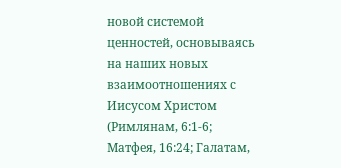новой системой ценностей, основываясь на наших новых взаимоотношениях с Иисусом Христом (Римлянам, 6:1-6; Матфея, 16:24; Галатам,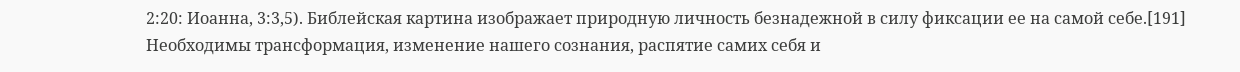2:20: Иоанна, 3:3,5). Библейская картина изображает природную личность безнадежной в силу фиксации ее на самой себе.[191]
Необходимы трансформация, изменение нашего сознания, распятие самих себя и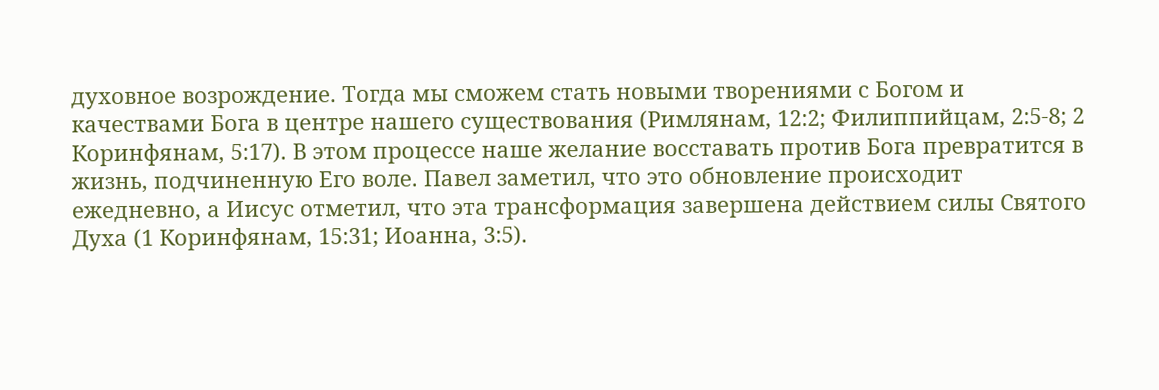духовное возрождение. Тогда мы сможем стать новыми творениями с Богом и качествами Бога в центре нашего существования (Римлянам, 12:2; Филиппийцам, 2:5-8; 2 Коринфянам, 5:17). В этом процессе наше желание восставать против Бога превратится в жизнь, подчиненную Его воле. Павел заметил, что это обновление происходит ежедневно, а Иисус отметил, что эта трансформация завершена действием силы Святого Духа (1 Коринфянам, 15:31; Иоанна, 3:5).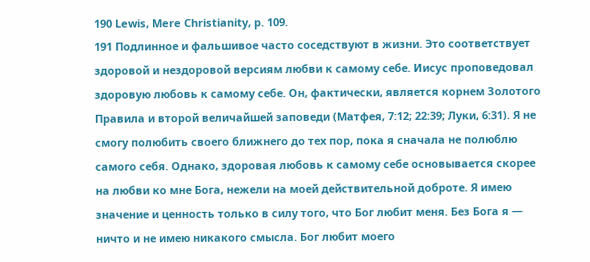190 Lewis, Mere Christianity, p. 109.
191 Подлинное и фальшивое часто соседствуют в жизни. Это соответствует здоровой и нездоровой версиям любви к самому себе. Иисус проповедовал здоровую любовь к самому себе. Он, фактически, является корнем Золотого Правила и второй величайшей заповеди (Матфея, 7:12; 22:39; Луки, 6:31). Я не смогу полюбить своего ближнего до тех пор, пока я сначала не полюблю самого себя. Однако, здоровая любовь к самому себе основывается скорее на любви ко мне Бога, нежели на моей действительной доброте. Я имею значение и ценность только в силу того, что Бог любит меня. Без Бога я — ничто и не имею никакого смысла. Бог любит моего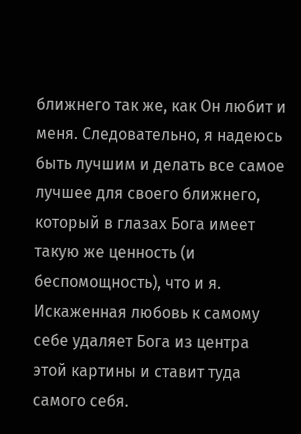ближнего так же, как Он любит и меня. Следовательно, я надеюсь быть лучшим и делать все самое лучшее для своего ближнего, который в глазах Бога имеет такую же ценность (и беспомощность), что и я. Искаженная любовь к самому себе удаляет Бога из центра этой картины и ставит туда самого себя.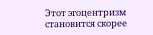Этот эгоцентризм становится скорее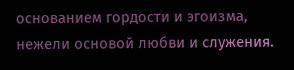основанием гордости и эгоизма, нежели основой любви и служения.